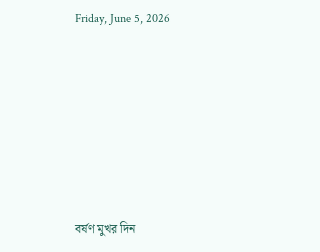Friday, June 5, 2026







বর্ষণ মুখর দিন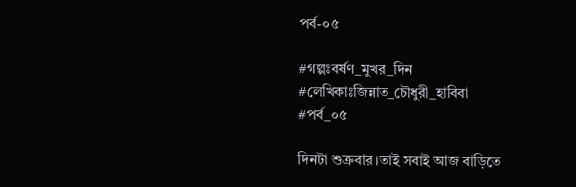পর্ব-০৫

#গল্পঃবর্ষণ_মুখর_দিন
#লেখিকাঃজিন্নাত_চৌধুরী_হাবিবা
#পর্ব_০৫

দিনটা শুক্রবার।তাই সবাই আজ বাড়িতে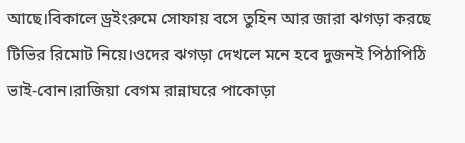আছে।বিকালে ড্রইংরুমে সোফায় বসে তুহিন আর জারা ঝগড়া করছে টিভির রিমোট নিয়ে।ওদের ঝগড়া দেখলে মনে হবে দুজনই পিঠাপিঠি ভাই-বোন।রাজিয়া বেগম রান্নাঘরে পাকোড়া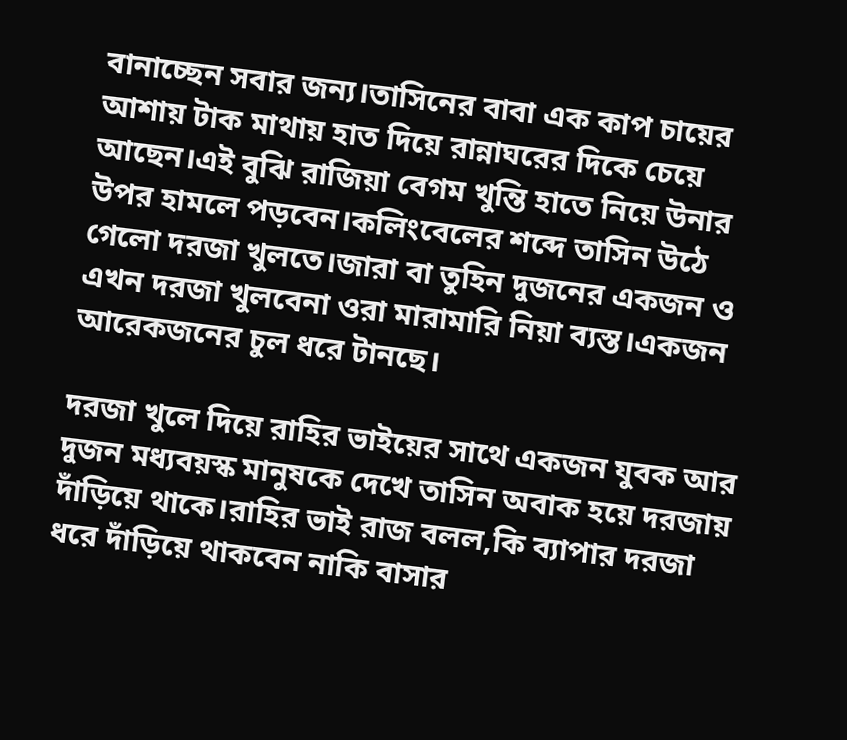বানাচ্ছেন সবার জন্য।তাসিনের বাবা এক কাপ চায়ের আশায় টাক মাথায় হাত দিয়ে রান্নাঘরের দিকে চেয়ে আছেন।এই বুঝি রাজিয়া বেগম খুন্তি হাতে নিয়ে উনার উপর হামলে পড়বেন।কলিংবেলের শব্দে তাসিন উঠে গেলো দরজা খুলতে।জারা বা তুহিন দুজনের একজন ও এখন দরজা খুলবেনা ওরা মারামারি নিয়া ব্যস্ত।একজন আরেকজনের চুল ধরে টানছে।

দরজা খুলে দিয়ে রাহির ভাইয়ের সাথে একজন যুবক আর দুজন মধ্যবয়স্ক মানুষকে দেখে তাসিন অবাক হয়ে দরজায় দাঁড়িয়ে থাকে।রাহির ভাই রাজ বলল,কি ব্যাপার দরজা ধরে দাঁড়িয়ে থাকবেন নাকি বাসার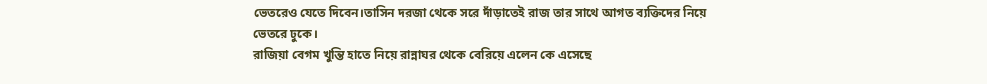ভেতরেও যেতে দিবেন।তাসিন দরজা থেকে সরে দাঁড়াতেই রাজ তার সাথে আগত ব্যক্তিদের নিয়ে ভেতরে ঢুকে।
রাজিয়া বেগম খুন্তি হাতে নিয়ে রান্নাঘর থেকে বেরিয়ে এলেন কে এসেছে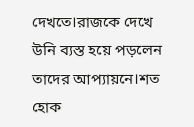দেখতে।রাজকে দেখে উনি ব্যস্ত হয়ে পড়লেন তাদের আপ্যায়নে।শত হোক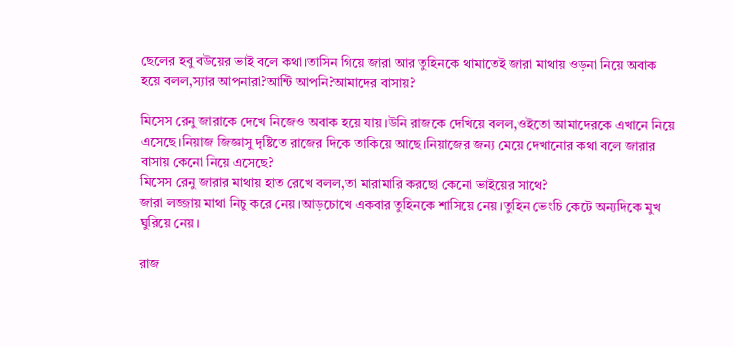ছেলের হবু বউয়ের ভাই বলে কথা।তাসিন গিয়ে জারা আর তুহিনকে থামাতেই জারা মাথায় ওড়না নিয়ে অবাক হয়ে বলল,স্যার আপনারা?আন্টি আপনি?আমাদের বাসায়?

মিসেস রেনু জারাকে দেখে নিজেও অবাক হয়ে যায়।উনি রাজকে দেখিয়ে বলল,ওইতো আমাদেরকে এখানে নিয়ে এসেছে।নিয়াজ জিজ্ঞাসু দৃষ্টিতে রাজের দিকে তাকিয়ে আছে।নিয়াজের জন্য মেয়ে দেখানোর কথা বলে জারার বাসায় কেনো নিয়ে এসেছে?
মিসেস রেনু জারার মাথায় হাত রেখে বলল,তা মারামারি করছো কেনো ভাইয়ের সাথে?
জারা লজ্জায় মাথা নিচু করে নেয়।আড়চোখে একবার তুহিনকে শাসিয়ে নেয়।তুহিন ভেংচি কেটে অন্যদিকে মুখ ঘুরিয়ে নেয়।

রাজ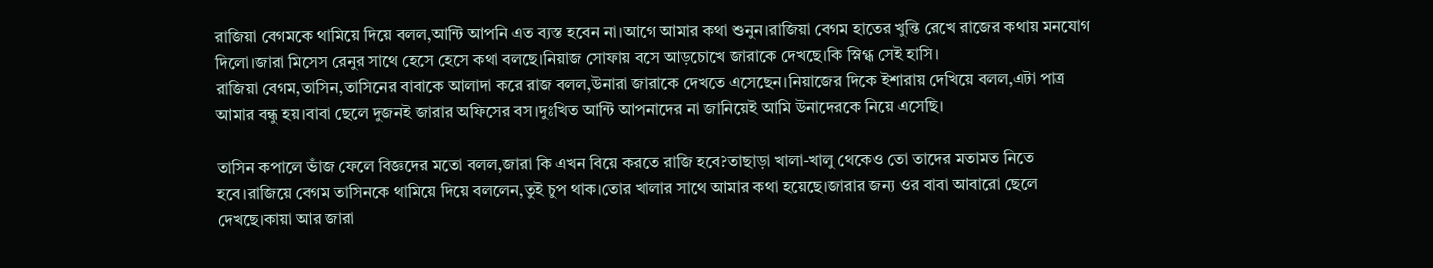রাজিয়া বেগমকে থামিয়ে দিয়ে বলল,আন্টি আপনি এত ব্যস্ত হবেন না।আগে আমার কথা শুনুন।রাজিয়া বেগম হাতের খুন্তি রেখে রাজের কথায় মনযোগ দিলো।জারা মিসেস রেনুর সাথে হেসে হেসে কথা বলছে।নিয়াজ সোফায় বসে আড়চোখে জারাকে দেখছে।কি স্নিগ্ধ সেই হাসি।
রাজিয়া বেগম,তাসিন,তাসিনের বাবাকে আলাদা করে রাজ বলল,উনারা জারাকে দেখতে এসেছেন।নিয়াজের দিকে ইশারায় দেখিয়ে বলল,এটা পাত্র আমার বন্ধু হয়।বাবা ছেলে দুজনই জারার অফিসের বস।দুঃখিত আন্টি আপনাদের না জানিয়েই আমি উনাদেরকে নিয়ে এসেছি।

তাসিন কপালে ভাঁজ ফেলে বিজ্ঞদের মতো বলল,জারা কি এখন বিয়ে করতে রাজি হবে?তাছাড়া খালা-খালু থেকেও তো তাদের মতামত নিতে হবে।রাজিয়ে বেগম তাসিনকে থামিয়ে দিয়ে বললেন,তুই চুপ থাক।তোর খালার সাথে আমার কথা হয়েছে।জারার জন্য ওর বাবা আবারো ছেলে দেখছে।কায়া আর জারা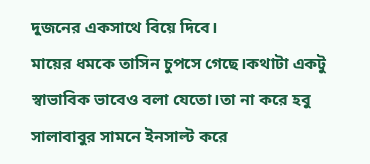দুজনের একসাথে বিয়ে দিবে।
মায়ের ধমকে তাসিন চুপসে গেছে।কথাটা একটু স্বাভাবিক ভাবেও বলা যেতো।তা না করে হবু সালাবাবুর সামনে ইনসাল্ট করে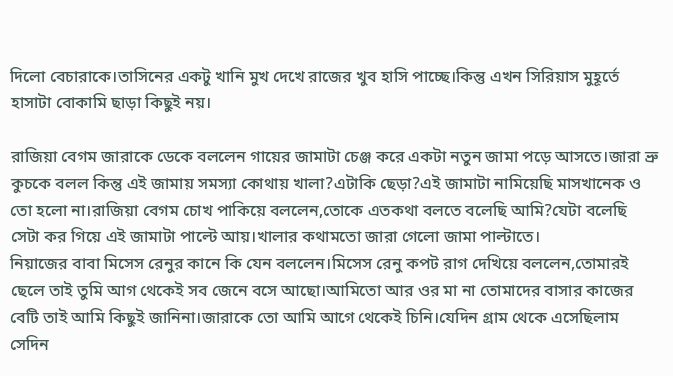দিলো বেচারাকে।তাসিনের একটু খানি মুখ দেখে রাজের খুব হাসি পাচ্ছে।কিন্তু এখন সিরিয়াস মুহূর্তে হাসাটা বোকামি ছাড়া কিছুই নয়।

রাজিয়া বেগম জারাকে ডেকে বললেন গায়ের জামাটা চেঞ্জ করে একটা নতুন জামা পড়ে আসতে।জারা ভ্রু কুচকে বলল কিন্তু এই জামায় সমস্যা কোথায় খালা?এটাকি ছেড়া?এই জামাটা নামিয়েছি মাসখানেক ও তো হলো না।রাজিয়া বেগম চোখ পাকিয়ে বললেন,তোকে এতকথা বলতে বলেছি আমি?যেটা বলেছি সেটা কর গিয়ে এই জামাটা পাল্টে আয়।খালার কথামতো জারা গেলো জামা পাল্টাতে।
নিয়াজের বাবা মিসেস রেনুর কানে কি যেন বললেন।মিসেস রেনু কপট রাগ দেখিয়ে বললেন,তোমারই ছেলে তাই তুমি আগ থেকেই সব জেনে বসে আছো।আমিতো আর ওর মা না তোমাদের বাসার কাজের বেটি তাই আমি কিছুই জানিনা।জারাকে তো আমি আগে থেকেই চিনি।যেদিন গ্রাম থেকে এসেছিলাম সেদিন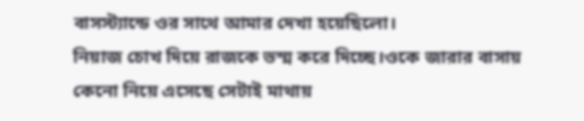বাসস্ট্যান্ডে ওর সাথে আমার দেখা হয়েছিলো।
নিয়াজ চোখ দিয়ে রাজকে ভস্ম করে দিচ্ছে।ওকে জারার বাসায় কেনো নিয়ে এসেছে সেটাই মাথায়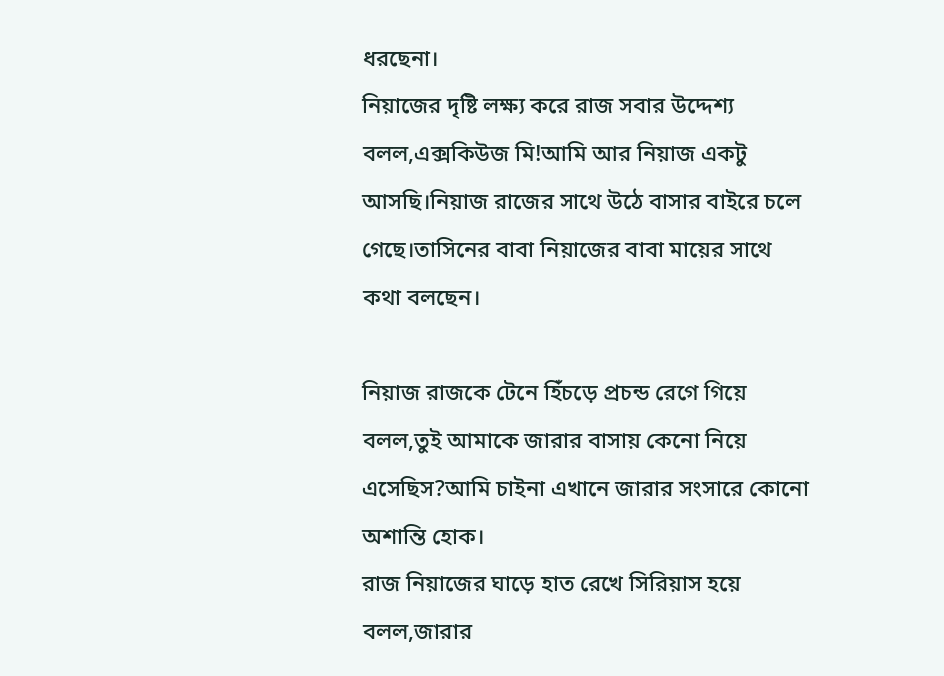ধরছেনা।
নিয়াজের দৃষ্টি লক্ষ্য করে রাজ সবার উদ্দেশ্য বলল,এক্সকিউজ মি!আমি আর নিয়াজ একটু আসছি।নিয়াজ রাজের সাথে উঠে বাসার বাইরে চলে গেছে।তাসিনের বাবা নিয়াজের বাবা মায়ের সাথে কথা বলছেন।

নিয়াজ রাজকে টেনে হিঁচড়ে প্রচন্ড রেগে গিয়ে বলল,তুই আমাকে জারার বাসায় কেনো নিয়ে এসেছিস?আমি চাইনা এখানে জারার সংসারে কোনো অশান্তি হোক।
রাজ নিয়াজের ঘাড়ে হাত রেখে সিরিয়াস হয়ে বলল,জারার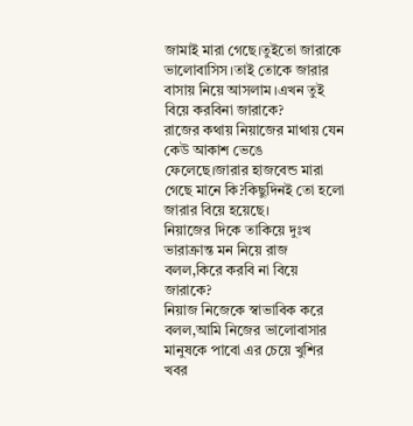জামাই মারা গেছে।তুইতো জারাকে ভালোবাসিস।তাই তোকে জারার বাসায় নিয়ে আসলাম।এখন তুই বিয়ে করবিনা জারাকে?
রাজের কথায় নিয়াজের মাথায় যেন কেউ আকাশ ভেঙে ফেলেছে।জারার হাজবেন্ড মারা গেছে মানে কি?কিছুদিনই তো হলো জারার বিয়ে হয়েছে।
নিয়াজের দিকে তাকিয়ে দুঃখ ভারাক্রান্ত মন নিয়ে রাজ বলল,কিরে করবি না বিয়ে জারাকে?
নিয়াজ নিজেকে স্বাভাবিক করে বলল,আমি নিজের ভালোবাসার মানুষকে পাবো এর চেয়ে খুশির খবর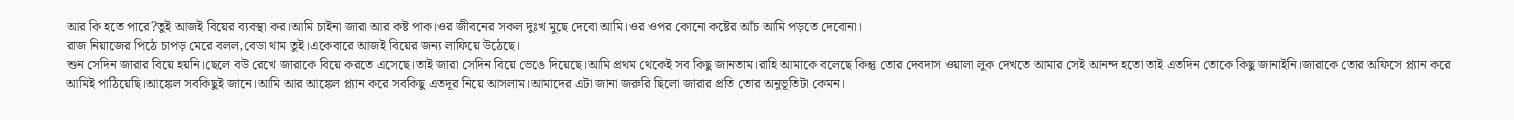আর কি হতে পারে?তুই আজই বিয়ের ব্যবস্থা কর।আমি চাইনা জারা আর কষ্ট পাক।ওর জীবনের সকল দুঃখ মুছে দেবো আমি।ওর ওপর কোনো কষ্টের আঁচ আমি পড়তে দেবোনা।
রাজ নিয়াজের পিঠে চাপড় মেরে বলল,বেডা থাম তুই।একেবারে আজই বিয়ের জন্য লাফিয়ে উঠেছে।
শুন সেদিন জারার বিয়ে হয়নি।ছেলে বউ রেখে জারাকে বিয়ে করতে এসেছে।তাই জারা সেদিন বিয়ে ভেঙে দিয়েছে।আমি প্রথম থেকেই সব কিছু জানতাম।রাহি আমাকে বলেছে কিন্তু তোর দেবদাস ওয়ালা লুক দেখতে আমার সেই আনন্দ হতো তাই এতদিন তোকে কিছু জানাইনি।জারাকে তোর অফিসে প্ল্যান করে আমিই পাঠিয়েছি।আঙ্কেল সবকিছুই জানে।আমি আর আঙ্কেল প্ল্যান করে সবকিছু এতদূর নিয়ে আসলাম।আমাদের এটা জানা জরুরি ছিলো জারার প্রতি তোর অনুভূতিটা কেমন।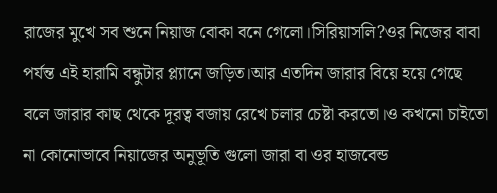রাজের মুখে সব শুনে নিয়াজ বোকা বনে গেলো।সিরিয়াসলি?ওর নিজের বাবা পর্যন্ত এই হারামি বন্ধুটার প্ল্যানে জড়িত।আর এতদিন জারার বিয়ে হয়ে গেছে বলে জারার কাছ থেকে দূরত্ব বজায় রেখে চলার চেষ্টা করতো।ও কখনো চাইতো না কোনোভাবে নিয়াজের অনুভূতি গুলো জারা বা ওর হাজবেন্ড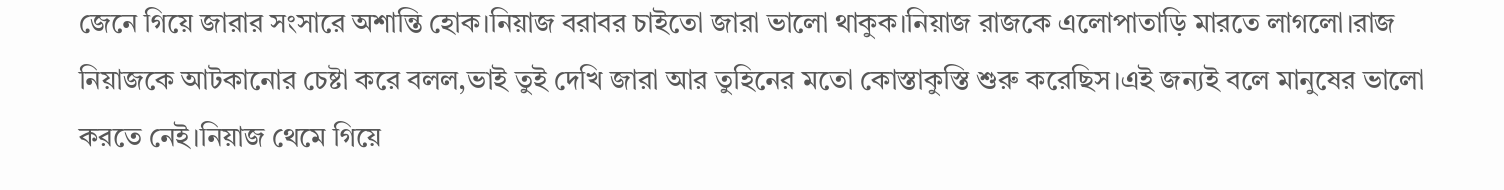জেনে গিয়ে জারার সংসারে অশান্তি হোক।নিয়াজ বরাবর চাইতো জারা ভালো থাকুক।নিয়াজ রাজকে এলোপাতাড়ি মারতে লাগলো।রাজ নিয়াজকে আটকানোর চেষ্টা করে বলল,ভাই তুই দেখি জারা আর তুহিনের মতো কোস্তাকুস্তি শুরু করেছিস।এই জন্যই বলে মানুষের ভালো করতে নেই।নিয়াজ থেমে গিয়ে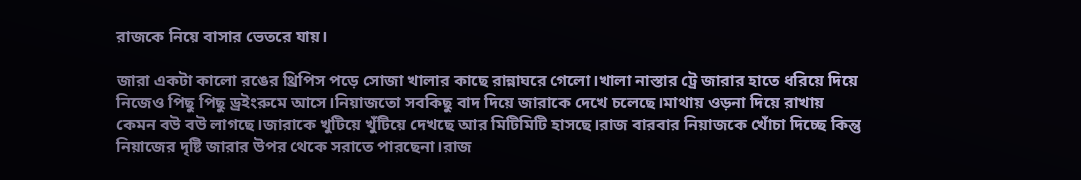রাজকে নিয়ে বাসার ভেতরে যায়।

জারা একটা কালো রঙের থ্রিপিস পড়ে সোজা খালার কাছে রান্নাঘরে গেলো।খালা নাস্তার ট্রে জারার হাতে ধরিয়ে দিয়ে নিজেও পিছু পিছু ড্রইংরুমে আসে।নিয়াজতো সবকিছু বাদ দিয়ে জারাকে দেখে চলেছে।মাথায় ওড়না দিয়ে রাখায় কেমন বউ বউ লাগছে।জারাকে খুটিয়ে খুঁটিয়ে দেখছে আর মিটিমিটি হাসছে।রাজ বারবার নিয়াজকে খোঁচা দিচ্ছে কিন্তু নিয়াজের দৃষ্টি জারার উপর থেকে সরাতে পারছেনা।রাজ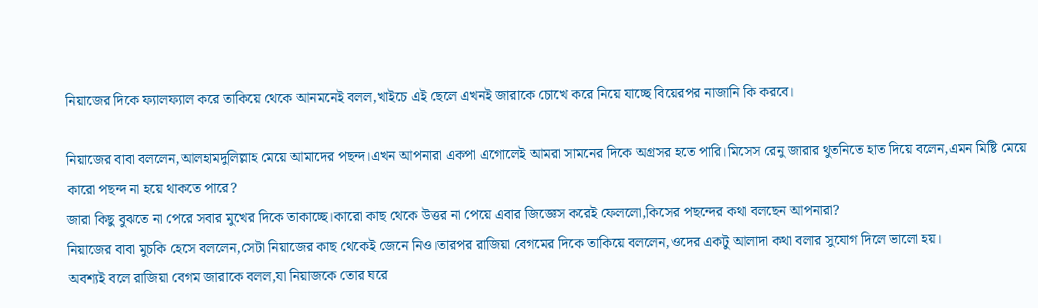নিয়াজের দিকে ফ্যালফ্যাল করে তাকিয়ে থেকে আনমনেই বলল,খাইচে এই ছেলে এখনই জারাকে চোখে করে নিয়ে যাচ্ছে বিয়েরপর নাজানি কি করবে।

নিয়াজের বাবা বললেন,আলহামদুলিল্লাহ মেয়ে আমাদের পছন্দ।এখন আপনারা একপা এগোলেই আমরা সামনের দিকে অগ্রসর হতে পারি।মিসেস রেনু জারার থুতনিতে হাত দিয়ে বলেন,এমন মিষ্টি মেয়ে কারো পছন্দ না হয়ে থাকতে পারে?
জারা কিছু বুঝতে না পেরে সবার মুখের দিকে তাকাচ্ছে।কারো কাছ থেকে উত্তর না পেয়ে এবার জিজ্ঞেস করেই ফেললো,কিসের পছন্দের কথা বলছেন আপনারা?
নিয়াজের বাবা মুচকি হেসে বললেন,সেটা নিয়াজের কাছ থেকেই জেনে নিও।তারপর রাজিয়া বেগমের দিকে তাকিয়ে বললেন,ওদের একটু আলাদা কথা বলার সুযোগ দিলে ভালো হয়।
অবশ্যই বলে রাজিয়া বেগম জারাকে বলল,যা নিয়াজকে তোর ঘরে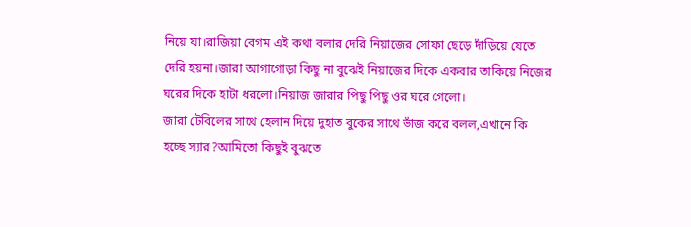নিয়ে যা।রাজিয়া বেগম এই কথা বলার দেরি নিয়াজের সোফা ছেড়ে দাঁড়িয়ে যেতে দেরি হয়না।জারা আগাগোড়া কিছু না বুঝেই নিয়াজের দিকে একবার তাকিয়ে নিজের ঘরের দিকে হাটা ধরলো।নিয়াজ জারার পিছু পিছু ওর ঘরে গেলো।
জারা টেবিলের সাথে হেলান দিয়ে দুহাত বুকের সাথে ভাঁজ করে বলল,এখানে কি হচ্ছে স্যার?আমিতো কিছুই বুঝতে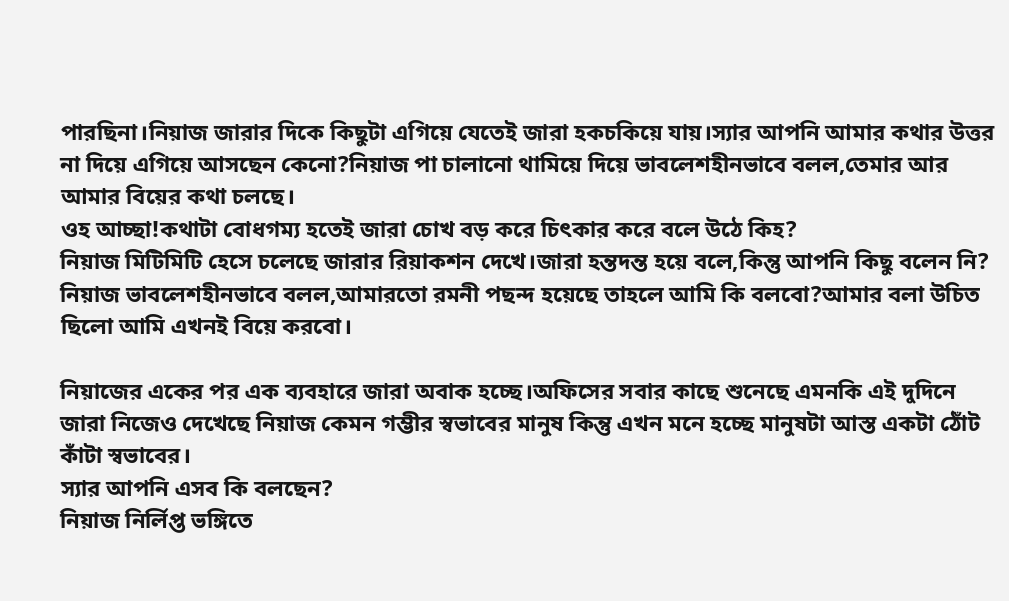পারছিনা।নিয়াজ জারার দিকে কিছুটা এগিয়ে যেতেই জারা হকচকিয়ে যায়।স্যার আপনি আমার কথার উত্তর না দিয়ে এগিয়ে আসছেন কেনো?নিয়াজ পা চালানো থামিয়ে দিয়ে ভাবলেশহীনভাবে বলল,তেমার আর আমার বিয়ের কথা চলছে।
ওহ আচ্ছা!কথাটা বোধগম্য হতেই জারা চোখ বড় করে চিৎকার করে বলে উঠে কিহ?
নিয়াজ মিটিমিটি হেসে চলেছে জারার রিয়াকশন দেখে।জারা হন্তদন্ত হয়ে বলে,কিন্তু আপনি কিছু বলেন নি?
নিয়াজ ভাবলেশহীনভাবে বলল,আমারতো রমনী পছন্দ হয়েছে তাহলে আমি কি বলবো?আমার বলা উচিত ছিলো আমি এখনই বিয়ে করবো।

নিয়াজের একের পর এক ব্যবহারে জারা অবাক হচ্ছে।অফিসের সবার কাছে শুনেছে এমনকি এই দুদিনে জারা নিজেও দেখেছে নিয়াজ কেমন গম্ভীর স্বভাবের মানুষ কিন্তু এখন মনে হচ্ছে মানুষটা আস্ত একটা ঠোঁট কাঁটা স্বভাবের।
স্যার আপনি এসব কি বলছেন?
নিয়াজ নির্লিপ্ত ভঙ্গিতে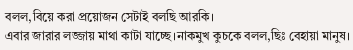বলল,বিয়ে করা প্রয়োজন সেটাই বলছি আরকি।
এবার জারার লজ্জায় মাথা কাটা যাচ্ছে।নাকমুখ কুচকে বলল,ছিঃ বেহায়া মানুষ।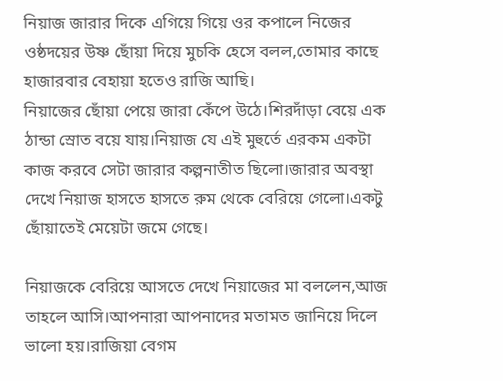নিয়াজ জারার দিকে এগিয়ে গিয়ে ওর কপালে নিজের ওষ্ঠদয়ের উষ্ণ ছোঁয়া দিয়ে মুচকি হেসে বলল,তোমার কাছে হাজারবার বেহায়া হতেও রাজি আছি।
নিয়াজের ছোঁয়া পেয়ে জারা কেঁপে উঠে।শিরদাঁড়া বেয়ে এক ঠান্ডা স্রোত বয়ে যায়।নিয়াজ যে এই মুহুর্তে এরকম একটা কাজ করবে সেটা জারার কল্পনাতীত ছিলো।জারার অবস্থা দেখে নিয়াজ হাসতে হাসতে রুম থেকে বেরিয়ে গেলো।একটু ছোঁয়াতেই মেয়েটা জমে গেছে।

নিয়াজকে বেরিয়ে আসতে দেখে নিয়াজের মা বললেন,আজ তাহলে আসি।আপনারা আপনাদের মতামত জানিয়ে দিলে ভালো হয়।রাজিয়া বেগম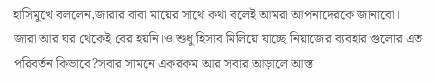হাসিমুখে বললেন,জারার বাবা মায়ের সাথে কথা বলেই আমরা আপনাদেরকে জানাবো।
জারা আর ঘর থেকেই বের হয়নি।ও শুধু হিসাব মিলিয়ে যাচ্ছে নিয়াজের ব্যবহার গুলোর এত পরিবর্তন কিভাবে?সবার সামনে একরকম আর সবার আড়ালে আস্ত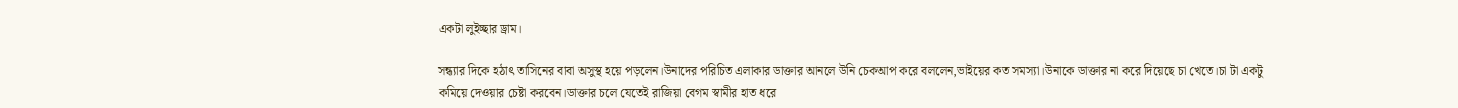একটা লুইচ্ছার ড্রাম।

সন্ধ্যার দিকে হঠাৎ তাসিনের বাবা অসুস্থ হয়ে পড়লেন।উনাদের পরিচিত এলাকার ডাক্তার আনলে উনি চেকআপ করে বললেন,ভাইয়ের কত সমস্যা।উনাকে ডাক্তার না করে দিয়েছে চা খেতে।চা টা একটু কমিয়ে দেওয়ার চেষ্টা করবেন।ডাক্তার চলে যেতেই রাজিয়া বেগম স্বামীর হাত ধরে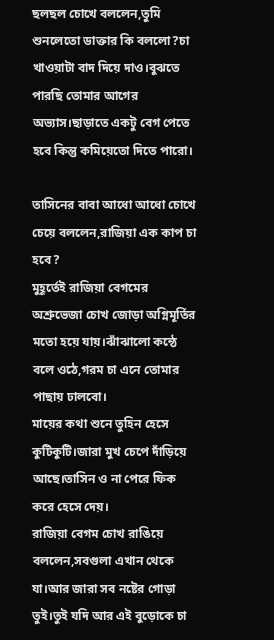ছলছল চোখে বললেন,তুমি শুনলেতো ডাক্তার কি বললো?চা খাওয়াটা বাদ দিয়ে দাও।বুঝতে পারছি তোমার আগের অভ্যাস।ছাড়াতে একটু বেগ পেতে হবে কিন্তু কমিয়েতো দিতে পারো।

তাসিনের বাবা আধো আধো চোখে চেয়ে বললেন,রাজিয়া এক কাপ চা হবে?
মুহূর্তেই রাজিয়া বেগমের অশ্রুভেজা চোখ জোড়া অগ্নিমূর্তির মতো হয়ে যায়।ঝাঁঝালো কন্ঠে বলে ওঠে,গরম চা এনে তোমার পাছায় ঢালবো।
মায়ের কথা শুনে তুহিন হেসে কুটিকুটি।জারা মুখ চেপে দাঁড়িয়ে আছে।তাসিন ও না পেরে ফিক করে হেসে দেয়।
রাজিয়া বেগম চোখ রাঙিয়ে বললেন,সবগুলা এখান থেকে যা।আর জারা সব নষ্টের গোড়া তুই।তুই যদি আর এই বুড়োকে চা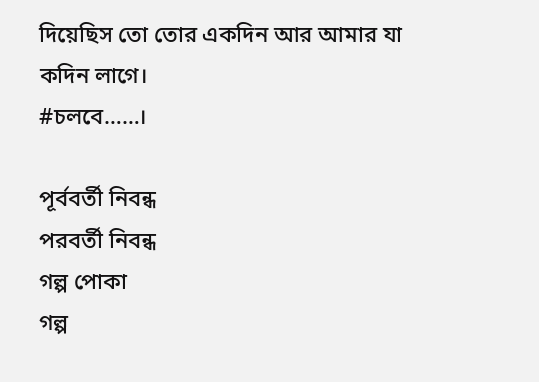দিয়েছিস তো তোর একদিন আর আমার যা কদিন লাগে।
#চলবে……।

পূর্ববর্তী নিবন্ধ
পরবর্তী নিবন্ধ
গল্প পোকা
গল্প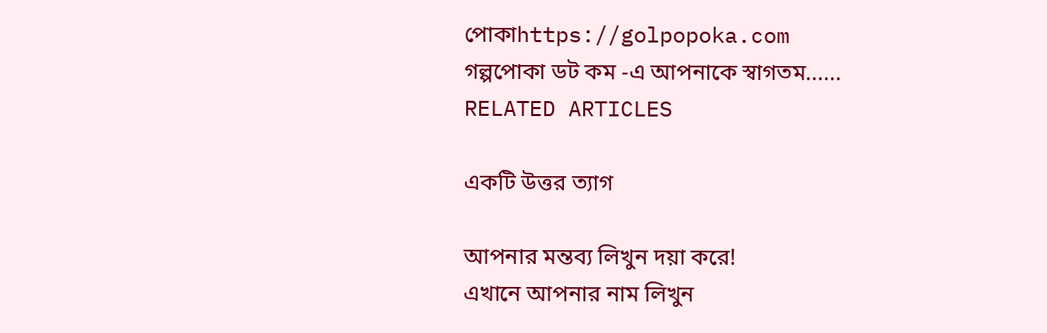পোকাhttps://golpopoka.com
গল্পপোকা ডট কম -এ আপনাকে স্বাগতম......
RELATED ARTICLES

একটি উত্তর ত্যাগ

আপনার মন্তব্য লিখুন দয়া করে!
এখানে আপনার নাম লিখুন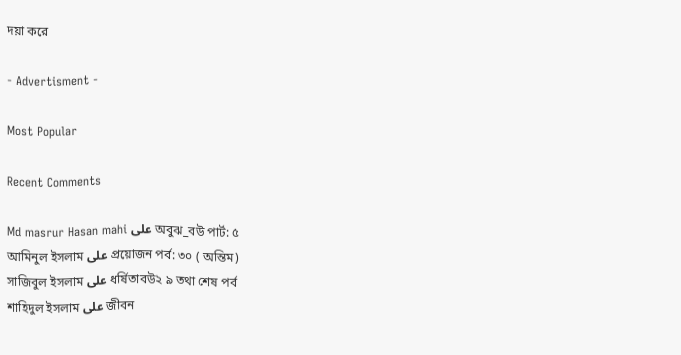দয়া করে

- Advertisment -

Most Popular

Recent Comments

Md masrur Hasan mahi على অবুঝ_বউ পার্ট: ৫
আমিনুল ইসলাম على প্রয়োজন পর্ব: ৩০ ( অন্তিম)
সাজিবুল ইসলাম على ধর্ষিতাবউ২ ৯ তথা শেষ পর্ব
শাহিদুল ইসলাম على জীবন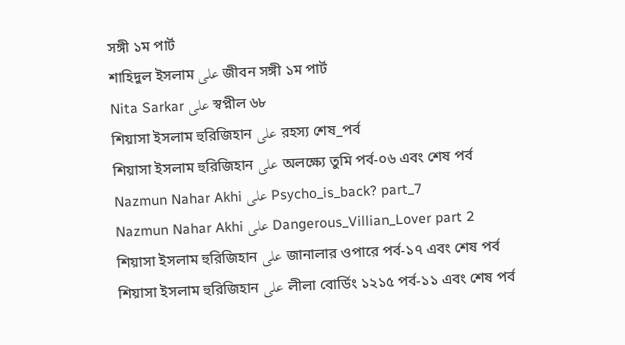সঙ্গী ১ম পার্ট
শাহিদুল ইসলাম على জীবন সঙ্গী ১ম পার্ট
Nita Sarkar على স্বপ্নীল ৬৮
শিয়াসা ইসলাম হুরিজিহান على রহস্য শেষ_পর্ব
শিয়াসা ইসলাম হুরিজিহান على অলক্ষ্যে তুমি পর্ব-০৬ এবং শেষ পর্ব
Nazmun Nahar Akhi على Psycho_is_back? part_7
Nazmun Nahar Akhi على Dangerous_Villian_Lover part 2
শিয়াসা ইসলাম হুরিজিহান على জানালার ওপারে পর্ব-১৭ এবং শেষ পর্ব
শিয়াসা ইসলাম হুরিজিহান على লীলা বোর্ডিং ১২১৫ পর্ব-১১ এবং শেষ পর্ব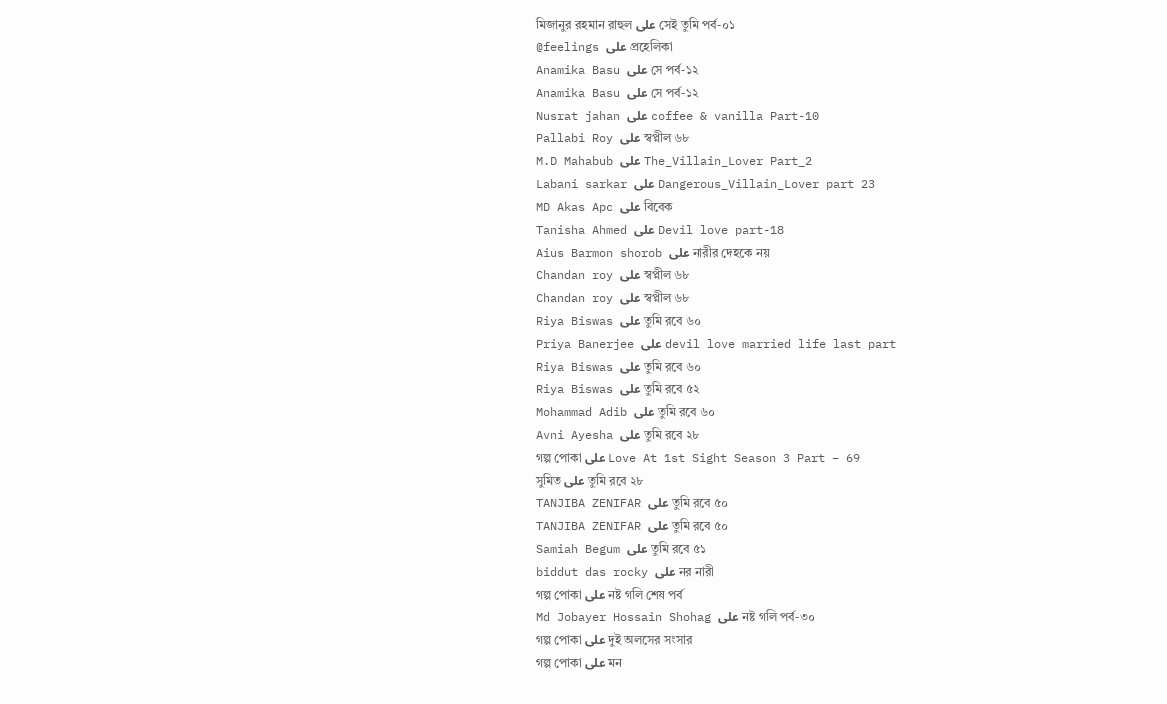মিজানুর রহমান রাহুল على সেই তুমি পর্ব-০১
@feelings على প্রহেলিকা
Anamika Basu على সে পর্ব-১২
Anamika Basu على সে পর্ব-১২
Nusrat jahan على coffee & vanilla Part-10
Pallabi Roy على স্বপ্নীল ৬৮
M.D Mahabub على The_Villain_Lover Part_2
Labani sarkar على Dangerous_Villain_Lover part 23
MD Akas Apc على বিবেক
Tanisha Ahmed على Devil love part-18
Aius Barmon shorob على নারীর দেহকে নয়
Chandan roy على স্বপ্নীল ৬৮
Chandan roy على স্বপ্নীল ৬৮
Riya Biswas على তুমি রবে ৬০
Priya Banerjee على devil love married life last part
Riya Biswas على তুমি রবে ৬০
Riya Biswas على তুমি রবে ৫২
Mohammad Adib على তুমি রবে ৬০
Avni Ayesha على তুমি রবে ২৮
গল্প পোকা على Love At 1st Sight Season 3 Part – 69
সুমিত على তুমি রবে ২৮
TANJIBA ZENIFAR على তুমি রবে ৫০
TANJIBA ZENIFAR على তুমি রবে ৫০
Samiah Begum على তুমি রবে ৫১
biddut das rocky على নর নারী
গল্প পোকা على নষ্ট গলি শেষ পর্ব
Md Jobayer Hossain Shohag على নষ্ট গলি পর্ব-৩০
গল্প পোকা على দুই অলসের সংসার
গল্প পোকা على মন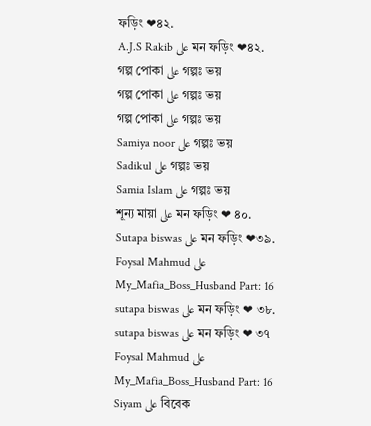ফড়িং ❤৪২.
A.J.S Rakib على মন ফড়িং ❤৪২.
গল্প পোকা على গল্পঃ ভয়
গল্প পোকা على গল্পঃ ভয়
গল্প পোকা على গল্পঃ ভয়
Samiya noor على গল্পঃ ভয়
Sadikul على গল্পঃ ভয়
Samia Islam على গল্পঃ ভয়
শূন্য মায়া على মন ফড়িং ❤ ৪০.
Sutapa biswas على মন ফড়িং ❤৩৯.
Foysal Mahmud على My_Mafia_Boss_Husband Part: 16
sutapa biswas على মন ফড়িং ❤ ৩৮.
sutapa biswas على মন ফড়িং ❤ ৩৭
Foysal Mahmud على My_Mafia_Boss_Husband Part: 16
Siyam على বিবেক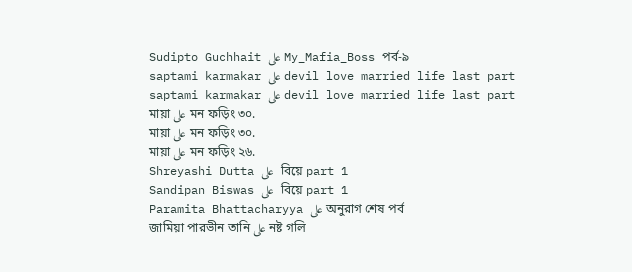Sudipto Guchhait على My_Mafia_Boss পর্ব-৯
saptami karmakar على devil love married life last part
saptami karmakar على devil love married life last part
মায়া على মন ফড়িং ৩০.
মায়া على মন ফড়িং ৩০.
মায়া على মন ফড়িং ২৬.
Shreyashi Dutta على  বিয়ে part 1
Sandipan Biswas على  বিয়ে part 1
Paramita Bhattacharyya على অনুরাগ শেষ পর্ব
জামিয়া পারভীন তানি على নষ্ট গলি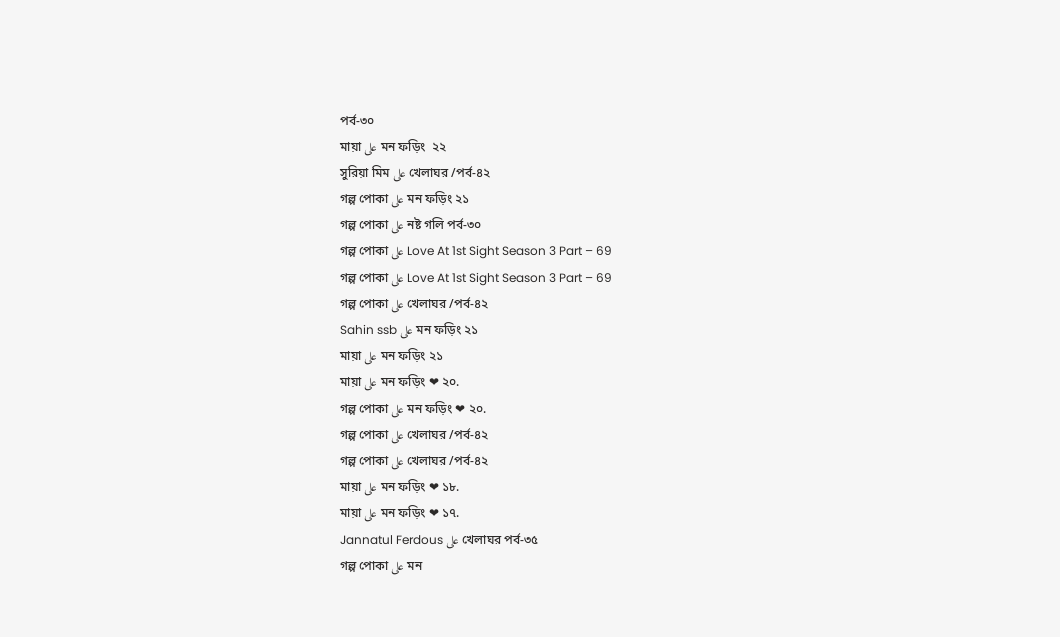পর্ব-৩০
মায়া على মন ফড়িং  ২২
সুরিয়া মিম على খেলাঘর /পর্ব-৪২
গল্প পোকা على মন ফড়িং ২১
গল্প পোকা على নষ্ট গলি পর্ব-৩০
গল্প পোকা على Love At 1st Sight Season 3 Part – 69
গল্প পোকা على Love At 1st Sight Season 3 Part – 69
গল্প পোকা على খেলাঘর /পর্ব-৪২
Sahin ssb على মন ফড়িং ২১
মায়া على মন ফড়িং ২১
মায়া على মন ফড়িং ❤ ২০.
গল্প পোকা على মন ফড়িং ❤ ২০.
গল্প পোকা على খেলাঘর /পর্ব-৪২
গল্প পোকা على খেলাঘর /পর্ব-৪২
মায়া على মন ফড়িং ❤ ১৮.
মায়া على মন ফড়িং ❤ ১৭.
Jannatul Ferdous على খেলাঘর পর্ব-৩৫
গল্প পোকা على মন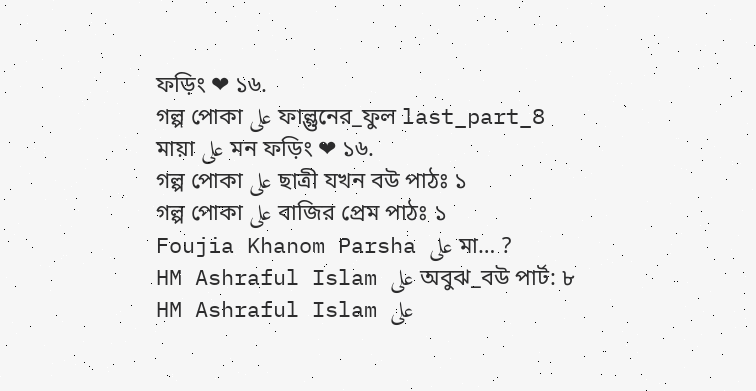ফড়িং ❤ ১৬.
গল্প পোকা على ফাল্গুনের_ফুল last_part_8
মায়া على মন ফড়িং ❤ ১৬.
গল্প পোকা على ছাত্রী যখন বউ পাঠঃ ১
গল্প পোকা على বাজির প্রেম পাঠঃ ১
Foujia Khanom Parsha على মা… ?
HM Ashraful Islam على অবুঝ_বউ পার্ট: ৮
HM Ashraful Islam على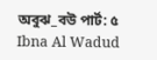অবুঝ_বউ পার্ট: ৫
Ibna Al Wadud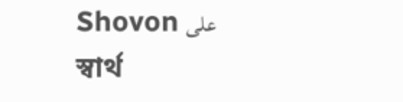Shovon على স্বার্থ